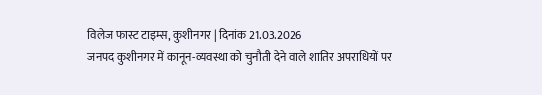विलेज फास्ट टाइम्स, कुशीनगर | दिनांक 21.03.2026
जनपद कुशीनगर में कानून-व्यवस्था को चुनौती देने वाले शातिर अपराधियों पर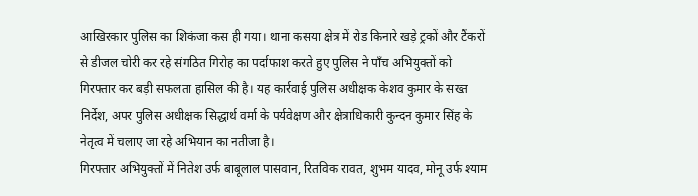आखिरकार पुलिस का शिकंजा कस ही गया। थाना कसया क्षेत्र में रोड किनारे खड़े ट्रकों और टैंकरों से डीजल चोरी कर रहे संगठित गिरोह का पर्दाफाश करते हुए पुलिस ने पाँच अभियुक्तों को गिरफ्तार कर बड़ी सफलता हासिल की है। यह कार्रवाई पुलिस अधीक्षक केशव कुमार के सख्त निर्देश, अपर पुलिस अधीक्षक सिद्धार्थ वर्मा के पर्यवेक्षण और क्षेत्राधिकारी कुन्दन कुमार सिंह के नेतृत्व में चलाए जा रहे अभियान का नतीजा है।
गिरफ्तार अभियुक्तों में नितेश उर्फ बाबूलाल पासवान, रितविक रावत, शुभम यादव, मोनू उर्फ श्याम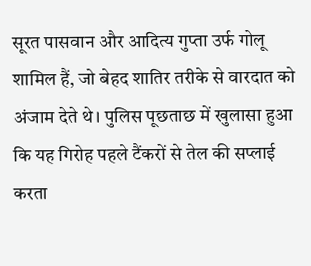सूरत पासवान और आदित्य गुप्ता उर्फ गोलू शामिल हैं, जो बेहद शातिर तरीके से वारदात को अंजाम देते थे। पुलिस पूछताछ में खुलासा हुआ कि यह गिरोह पहले टैंकरों से तेल की सप्लाई करता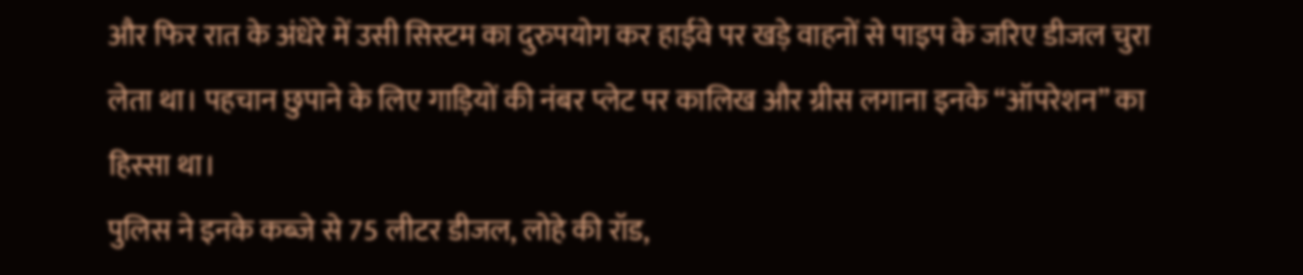और फिर रात के अंधेरे में उसी सिस्टम का दुरुपयोग कर हाईवे पर खड़े वाहनों से पाइप के जरिए डीजल चुरा लेता था। पहचान छुपाने के लिए गाड़ियों की नंबर प्लेट पर कालिख और ग्रीस लगाना इनके “ऑपरेशन” का हिस्सा था।
पुलिस ने इनके कब्जे से 75 लीटर डीजल, लोहे की रॉड,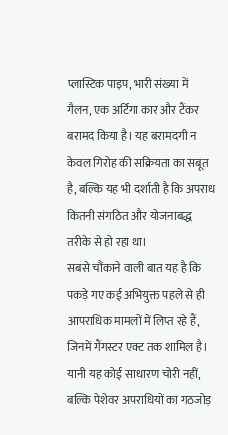प्लास्टिक पाइप, भारी संख्या में गैलन, एक अर्टिगा कार और टैंकर बरामद किया है। यह बरामदगी न केवल गिरोह की सक्रियता का सबूत है, बल्कि यह भी दर्शाती है कि अपराध कितनी संगठित और योजनाबद्ध तरीके से हो रहा था।
सबसे चौंकाने वाली बात यह है कि पकड़े गए कई अभियुक्त पहले से ही आपराधिक मामलों में लिप्त रहे हैं, जिनमें गैंगस्टर एक्ट तक शामिल है। यानी यह कोई साधारण चोरी नहीं, बल्कि पेशेवर अपराधियों का गठजोड़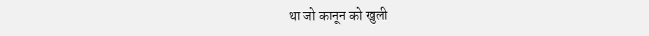था जो कानून को खुली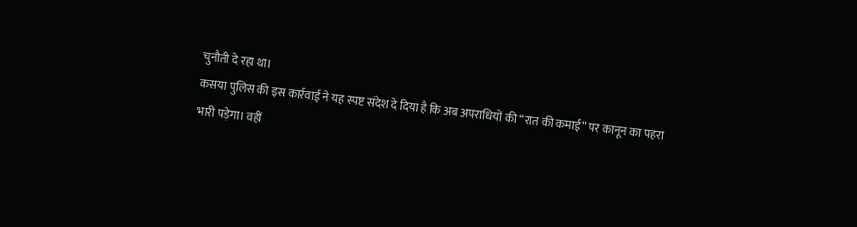चुनौती दे रहा था।
कसया पुलिस की इस कार्रवाई ने यह स्पष्ट संदेश दे दिया है कि अब अपराधियों की “रात की कमाई” पर कानून का पहरा भारी पड़ेगा। वहीं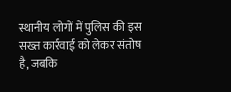स्थानीय लोगों में पुलिस की इस सख्त कार्रवाई को लेकर संतोष है, जबकि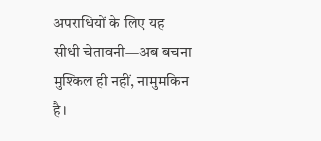अपराधियों के लिए यह सीधी चेतावनी—अब बचना मुश्किल ही नहीं, नामुमकिन है।